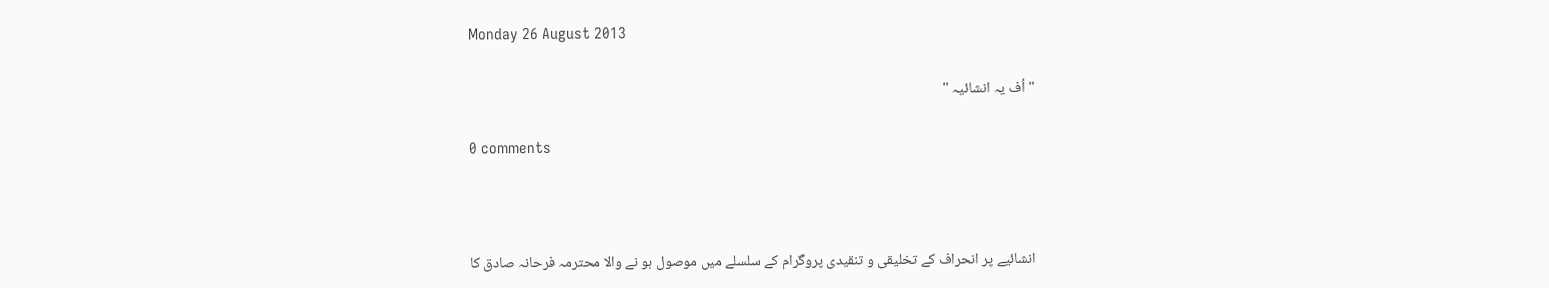Monday 26 August 2013

" اُف یہ انشائیہ ''

0 comments



انشائیے پر انحراف کے تخلیقی و تنقیدی پروگرام کے سلسلے میں موصول ہو نے والا محترمہ فرحانہ صادق کا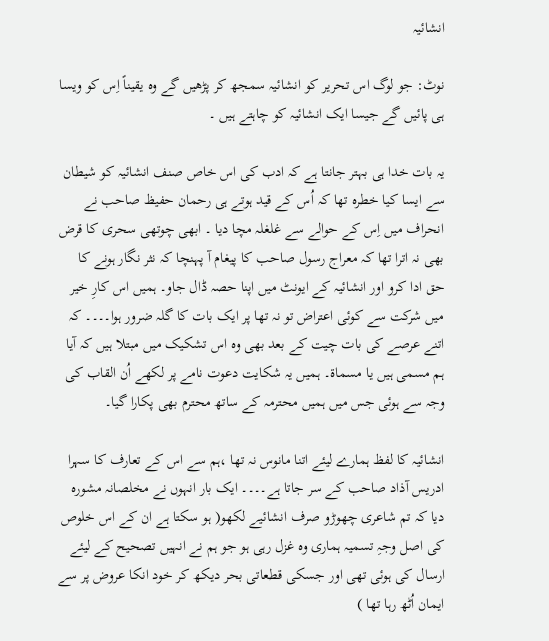انشائیہ

نوٹ: جو لوگ اس تحریر کو انشائیہ سمجھ کر پڑھیں گے وہ یقیناً اِس کو ویسا ہی پائیں گے جیسا ایک انشائیہ کو چاہتے ہیں ۔

یہ بات خدا ہی بہتر جانتا ہے کہ ادب کی اس خاص صنف انشائیہ کو شیطان سے ایسا کیا خطرہ تھا کہ اُس کے قید ہوتے ہی رحمان حفیظ صاحب نے انحراف میں اِس کے حوالے سے غلغلہ مچا دیا ۔ ابھی چوتھی سحری کا قرض بھی نہ اترا تھا کہ معراج رسول صاحب کا پیغام آ پہنچا کہ نثر نگار ہونے کا حق ادا کرو اور انشائیہ کے ایونٹ میں اپنا حصہ ڈال جاو۔ ہمیں اس کارِ خیر میں شرکت سے کوئی اعتراض تو نہ تھا پر ایک بات کا گلہ ضرور ہوا۔۔۔۔ کہ اتنے عرصے کی بات چیت کے بعد بھی وہ اس تشکیک میں مبتلا ہیں کہ آیا ہم مسمی ہیں یا مسماۃ۔ ہمیں یہ شکایت دعوت نامے پر لکھے اُن القاب کی وجہ سے ہوئی جس میں ہمیں محترمہ کے ساتھ محترم بھی پکارا گیا۔

انشائیہ کا لفظ ہمارے لیئے اتنا مانوس نہ تھا ،ہم سے اس کے تعارف کا سہرا ادریس آذاد صاحب کے سر جاتا ہے۔۔۔۔ ایک بار انہوں نے مخلصانہ مشورہ دیا کہ تم شاعری چھوڑو صرف انشائیے لکھو( ہو سکتا ہے ان کے اس خلوص کی اصل وجہِ تسمیہ ہماری وہ غزل رہی ہو جو ہم نے انہیں تصحیح کے لیئے ارسال کی ہوئی تھی اور جسکی قطعاتی بحر دیکھ کر خود انکا عروض پر سے ایمان اُٹھ رہا تھا )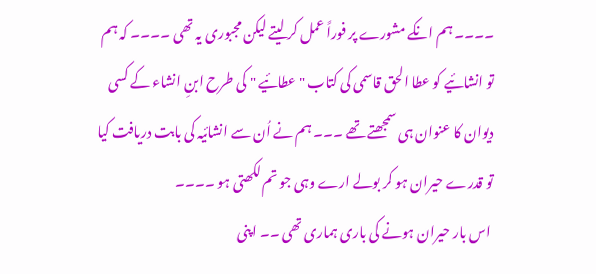۔۔۔۔ ہم انکے مشورے پر فوراً عمل کر لیتے لیکن مجبوری یہ تھی ۔۔۔۔ کہ ہم تو انشائیے کو عطا الحق قاسمی کی کتاب " عطائیے " کی طرح ابنِ انشاء کے کسی دیوان کا عنوان ہی سمجھتے تھے ۔۔۔ ہم نے اُن سے انشائیہ کی بابت دریافت کیا تو قدرے حیران ہو کر بولے ارے وہی جو تم لکھتی ہو ۔۔۔۔
 اس بار حیران ہونے کی باری ہماری تھی ۔۔ اپنی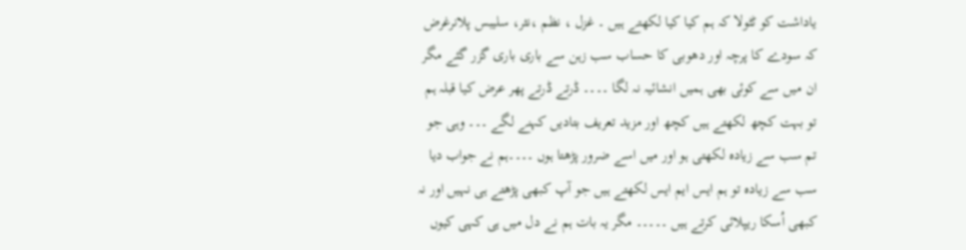یاداشت کو ٹٹولا کہ ہم کیا کیا لکھتے ہیں ۔ غزل ، نظم ،نثر، سلیبس پلانرغرض کہ سودے کا پرچہ اور دھوبی کا حساب سب زہن سے باری باری گزر گئے مگر ان میں سے کوئی بھی ہمیں انشائیہ نہ لگا ۔۔۔۔ ڈرتے ڈرتے پھر عرض کیا قبلہ ہم تو بہت کچھ لکھتے ہیں کچھ اور مزید تعریف بتادیں کہنے لگے ۔۔۔ وہی جو تم سب سے زیادہ لکھتی ہو اور میں اسے ضرور پڑھتا ہوں ۔۔۔۔ہم نے جواب دیا سب سے زیادہ تو ہم ایس ایم ایس لکھتے ہیں جو آپ کبھی پڑھتے ہی نہیں اور نہ کبھی اُسکا ریپلائی کرتے ہیں ۔۔۔۔۔ مگر یہ بات ہم نے دل میں ہی کہی کیوں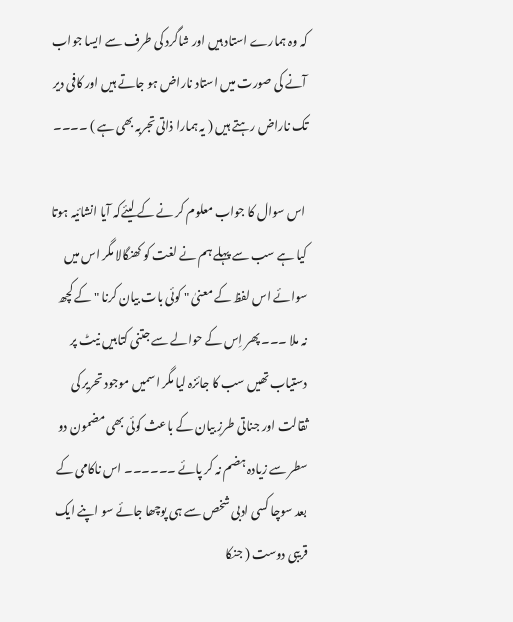کہ وہ ہمارے استاد ہیں اور شاگرد کی طرف سے ایسا جواب آنے کی صورت میں استاد ناراض ہو جاتے ہیں اور کافی دیر تک ناراض رہتے ہیں ( یہ ہمارا ذاتی تجربہ بھی ہے ) ۔۔۔۔

 اس سوال کا جواب معلوم کر نے کے لیئےکہ آیا انشائیہ ہوتا کیا ہے سب سے پہلے ہم نے لغت کو کھنگالا مگر اس میں سوائے اس لفظ کے معنیٰ " کوئی بات بیان کرنا " کے کچھ نہ ملا ۔۔۔ پھر اِس کے حوالے سے جتنی کتابیں نیٹ پر دستیاب تھیں سب کا جائزہ لیا مگر اسمیں موجود تحریر کی ثقالت اور جناتی طرزِ بیان کے باعث کوئی بھی مضمون دو سطر سے زیادہ ہضم نہ کر پائے ۔۔۔۔۔۔ اس ناکامی کے بعد سوچا کسی ادبی شخص سے ہی پوچھا جائے سو اپنے ایک قریبی دوست ( جنکا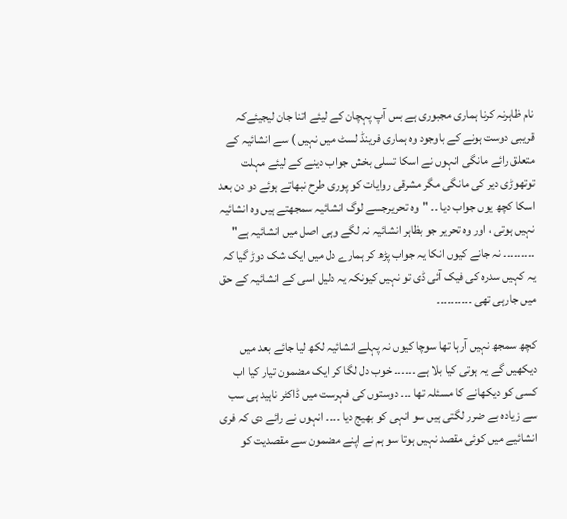نام ظاہرنہ کرنا ہماری مجبوری ہے بس آپ پہچان کے لیئے اتنا جان لیجیئےکہ قریبی دوست ہونے کے باوجود وہ ہماری فرینڈ لسٹ میں نہیں ) سے انشائیہ کے متعلق رائے مانگی انہوں نے اسکا تسلی بخش جواب دینے کے لیئے مہلت توتھوڑی دیر کی مانگی مگر مشرقی روایات کو پوری طرح نبھاتے ہوئے دو دن بعد اسکا کچھ یوں جواب دیا ۔۔ "وہ تحریرجسے لوگ انشائیہ سمجھتے ہیں وہ انشائیہ نہیں ہوتی ، اور وہ تحریر جو بظاہر انشائیہ نہ لگے وہی اصل میں انشائیہ ہے" ۔۔۔۔۔۔۔۔۔ نہ جانے کیوں انکا یہ جواب پڑھ کر ہمارے دل میں ایک شک دوڑ گیا کہ یہ کہیں سدرہ کی فیک آئی ڈی تو نہیں کیونکہ یہ دلیل اسی کے انشائیہ کے حق میں جارہی تھی ۔۔۔۔۔۔۔۔۔۔

کچھ سمجھ نہیں آرہا تھا سوچا کیوں نہ پہلے انشائیہ لکھ لیا جائے بعد میں دیکھیں گے یہ ہوتی کیا بلا ہے ۔۔۔۔۔۔ خوب دل لگا کر ایک مضمون تیار کیا اب کسی کو دیکھانے کا مسئلہ تھا ۔۔۔ دوستوں کی فہرست میں ڈاکٹر ناہید ہی سب سے زیادہ بے ضرر لگتی ہیں سو انہی کو بھیج دیا ۔۔۔۔ انہوں نے رائے دی کہ فری انشائیے میں کوئی مقصد نہیں ہوتا سو ہم نے اپنے مضمون سے مقصدیت کو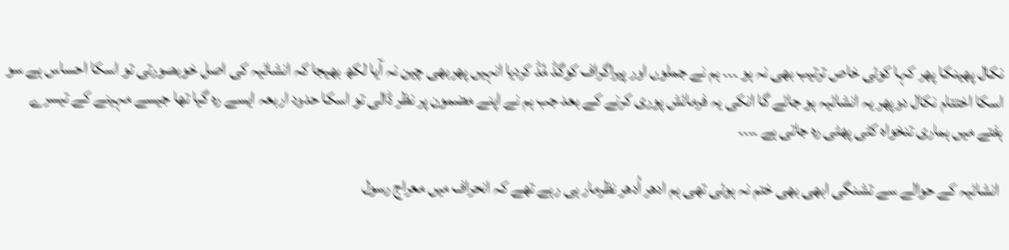نکال پھینکا پھر کہا کوئی خاص ترتیب بھی نہ ہو ۔۔۔ ہم نے جملوں اور پیراگراف کوگڈ مُڈ کردیا انہیں پھربھی چین نہ آیا لکھ بھیجا کہ انشائیہ کی اصل خوبصورتی تو اسکا احساس ہے سو اسکا اختتام نکال دوپھر یہ انشائیہ ہو جائے گا انکی یہ فرمائش پوری کرنے کے بعد جب ہم نے اپنے مضمون پر نظر ڈالی تو اسکا حدود اربعہ ایسے رہ گیا تھا جیسے مہینے کے تیسرے ہفتے میں ہماری تنخواہ کٹی پھٹی رہ جاتی ہے ۔۔۔۔

 انشائیہ کے حوالے سے تشنگی ابھی بھی ختم نہ ہوئی تھی ہم ادھر اُدھر نظرمار ہی رہے تھے کہ انحراف میں معراج رسول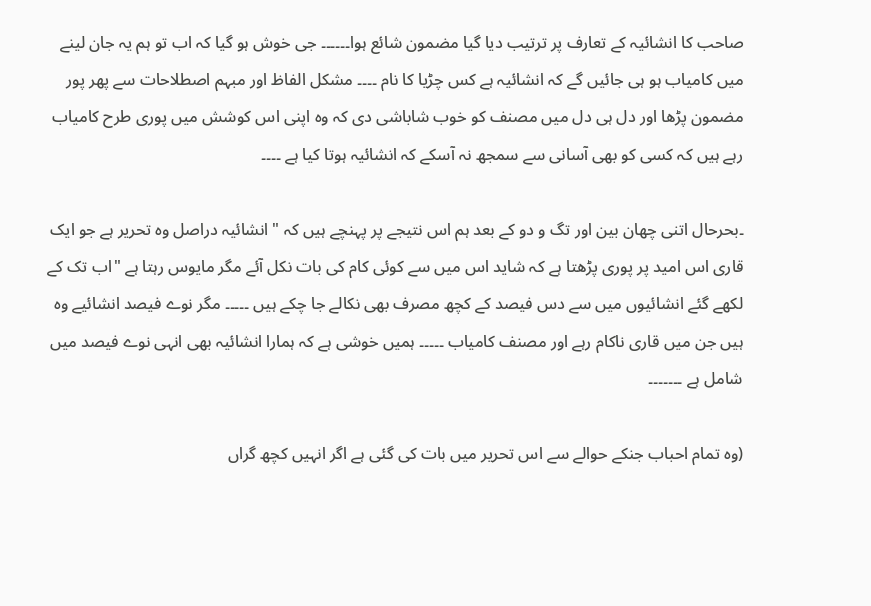صاحب کا انشائیہ کے تعارف پر ترتیب دیا گیا مضمون شائع ہوا۔۔۔۔۔۔ جی خوش ہو گیا کہ اب تو ہم یہ جان لینے میں کامیاب ہو ہی جائیں گے کہ انشائیہ ہے کس چڑیا کا نام ۔۔۔۔ مشکل الفاظ اور مبہم اصطلاحات سے پھر پور مضمون پڑھا اور دل ہی دل میں مصنف کو خوب شاباشی دی کہ وہ اپنی اس کوشش میں پوری طرح کامیاب رہے ہیں کہ کسی کو بھی آسانی سے سمجھ نہ آسکے کہ انشائیہ ہوتا کیا ہے ۔۔۔۔

۔بحرحال اتنی چھان بین اور تگ و دو کے بعد ہم اس نتیجے پر پہنچے ہیں کہ " انشائیہ دراصل وہ تحریر ہے جو ایک قاری اس امید پر پوری پڑھتا ہے کہ شاید اس میں سے کوئی کام کی بات نکل آئے مگر مایوس رہتا ہے "اب تک کے لکھے گئے انشائیوں میں سے دس فیصد کے کچھ مصرف بھی نکالے جا چکے ہیں ۔۔۔۔۔ مگر نوے فیصد انشائیے وہ ہیں جن میں قاری ناکام رہے اور مصنف کامیاب ۔۔۔۔۔ ہمیں خوشی ہے کہ ہمارا انشائیہ بھی انہی نوے فیصد میں شامل ہے ۔۔۔۔۔۔۔

(وہ تمام احباب جنکے حوالے سے اس تحریر میں بات کی گئی ہے اگر انہیں کچھ گراں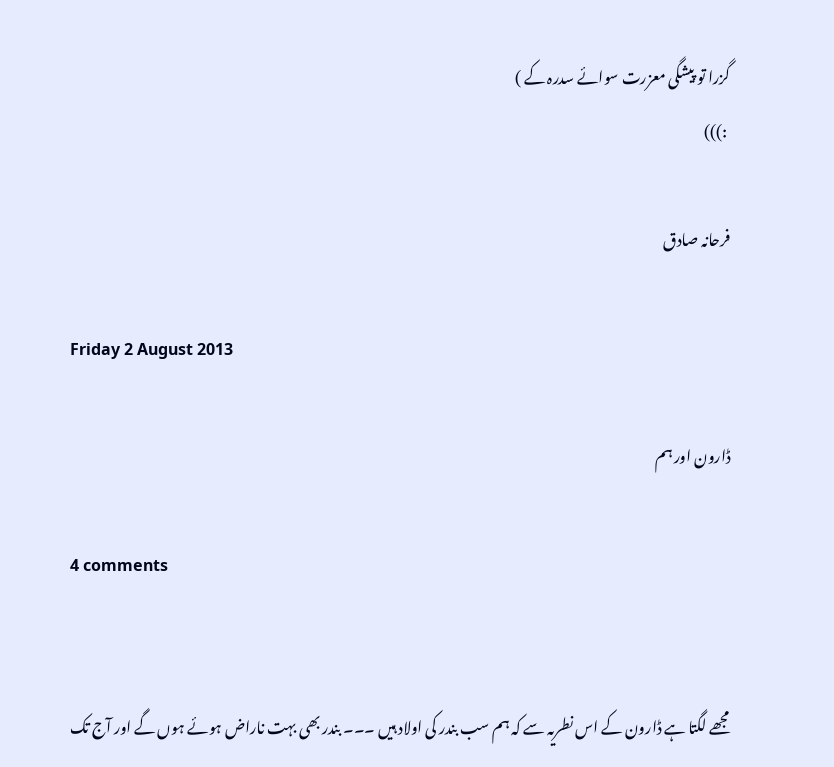گزرا تو پیشگی معزرت سوائے سدرہ کے )
 :)))

فرحانہ صادق

Friday 2 August 2013

ڈارون اور ہم

4 comments


مجھے لگتا ہے ڈارون کے اس نطریہ سے کہ ہم سب بندر کی اولاد ہیں ۔۔۔ بندر بھی بہت ناراض ہوئے ہوں گے اور آج تک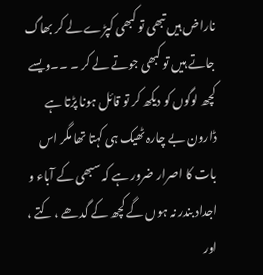ناراض ہیں تبھی تو کبھی کپڑے لے کر بھاگ جاتے ہیں تو کبھی جوتے لے کر ۔ ۔۔ویسے کچھ لوگوں کو دیکھ کر تو قائل ہونا پڑتا ہے ڈارون بے چارہ ٹھیک ہی کہتا تھا مگر اس بات کا اصرار ضرور ہے کہ سبھی کے آباء و اجداد بندر نہ ہوں گے کچھ کے گدھے ، کتے ، اور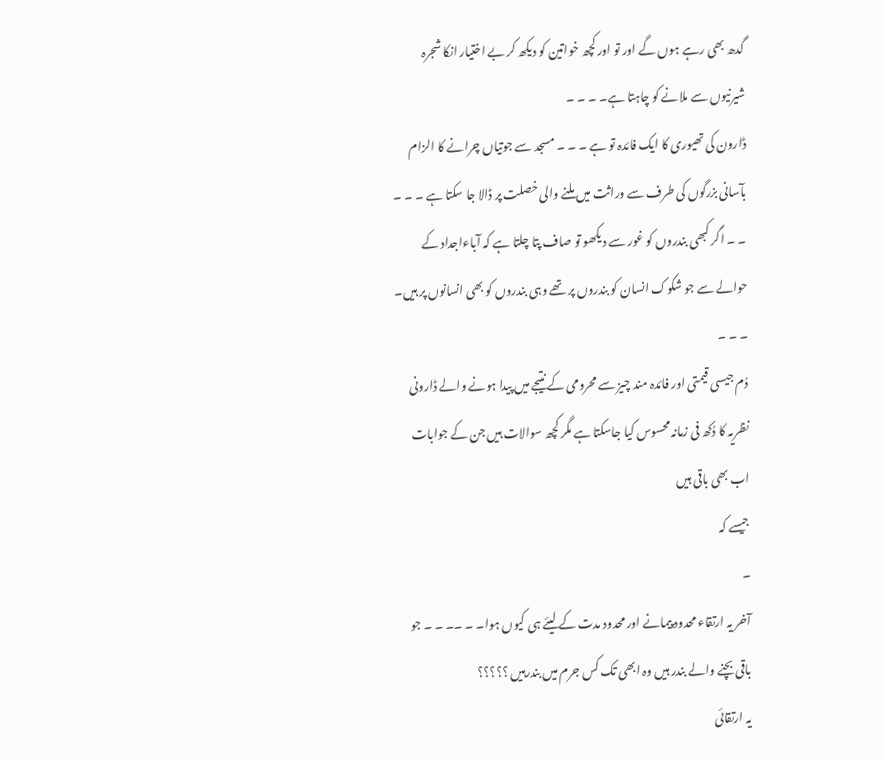گدھ بھی رہے ہوں گے اور تو اور کچھ خواتین کو دیکھ کر بے اختیار انکا شجرہ شیرنیوں سے ملانے کو چاہتا ہے۔ ۔ ۔ ۔
ڈارون کی تھیوری کا ایک فائدہ تو ہے ۔ ۔ ۔ مسجد سے جوتیاں چرانے کا الزام بآسانی بزرگوں کی طرف سے وراثت میں ملنے والی خصلت پر ڈالا جا سکتا ہے ۔ ۔ ۔ ۔ ۔ اگر کبھی بندروں کو غور سے دیکھو تو صاف پتا چلتا ہے کہ آباءاجداد کے حوالے سے جو شکوک انسان کو بندروں پر تھے وہی بندروں کو بھی انسانوں پر ہیں۔ ۔ ۔ ۔
دُم جیسی قیمتی اور فائدہ مند چیز سے محرومی کے نتیجے میں پیدا ہونے والے ڈارونی نظریہ کا دُکھ فی زمانہ محسوس کیا جاسکتا ہے مگر کچھ سوالات ہیں جن کے جوابات اب بھی باقی ہیں
جیسے کہ
۔
آخر یہ ارتقاء محدود پیمانے اور محدود مدت کے لیئے ہی کیوں ہوا۔ ۔ ۔۔ ۔ ۔ جو باقی بچنے والے بندر ہیں وہ ابھی تک کس جرم میں بندرہیں ؟؟؟؟؟
یہ ارتقائی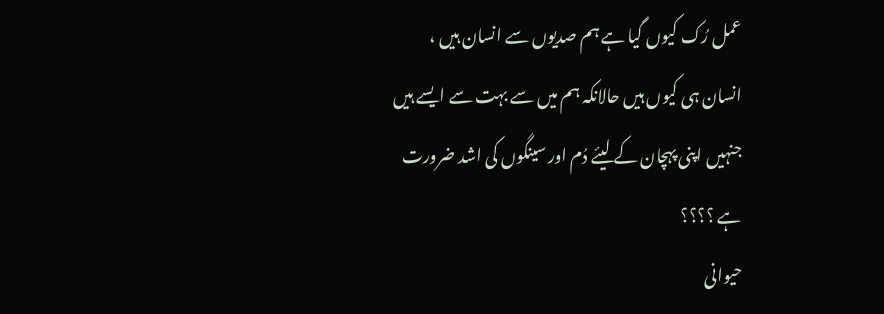عمل رُک کیوں گیا ہے ہم صدیوں سے انسان ہیں ، انسان ہی کیوں ہیں حالانکہ ہم میں سے بہت سے ایسے ہیں جنہیں اپنی پہچان کے لیئے دُم اور سینگوں کی اشد ضرورت ہے ؟؟؟؟
حیوانی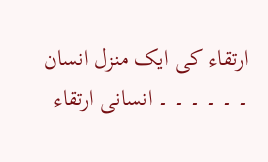ارتقاء کی ایک منزل انسان ۔ ۔ ۔ ۔ ۔ ۔ انسانی ارتقاء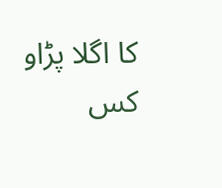کا اگلا پڑاو کس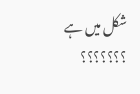شکل میں ہے ؟؟؟؟؟؟؟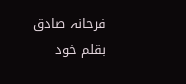فرحانہ صادق بقلم خود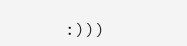:)))